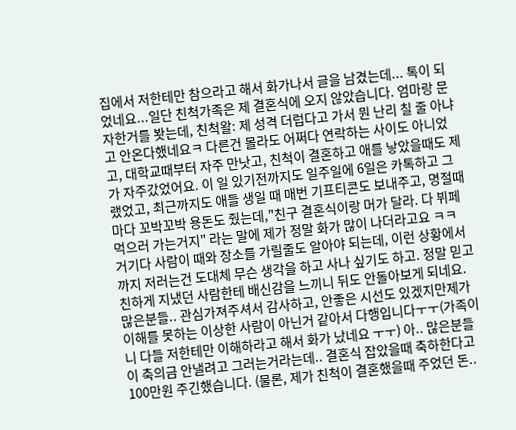집에서 저한테만 참으라고 해서 화가나서 글을 남겼는데... 톡이 되었네요...일단 친척가족은 제 결혼식에 오지 않았습니다. 엄마랑 문자한거를 봣는데, 친척왈: 제 성격 더럽다고 가서 뭔 난리 칠 줄 아냐고 안온다했네요ㅋ 다른건 몰라도 어쩌다 연락하는 사이도 아니었고, 대학교때부터 자주 만낫고, 친척이 결혼하고 애를 낳았을때도 제가 자주갔었어요. 이 일 있기전까지도 일주일에 6일은 카톡하고 그랬었고, 최근까지도 애들 생일 때 매번 기프티콘도 보내주고, 명절때마다 꼬박꼬박 용돈도 줬는데,"친구 결혼식이랑 머가 달라. 다 뷔페먹으러 가는거지" 라는 말에 제가 정말 화가 많이 나더라고요 ㅋㅋ 거기다 사람이 때와 장소를 가릴줄도 알아야 되는데, 이런 상황에서까지 저러는건 도대체 무슨 생각을 하고 사나 싶기도 하고. 정말 믿고 친하게 지냈던 사람한테 배신감을 느끼니 뒤도 안돌아보게 되네요. 많은분들.. 관심가져주셔서 감사하고, 안좋은 시선도 있겠지만제가 이해를 못하는 이상한 사람이 아닌거 같아서 다행입니다ㅜㅜ(가족이니 다들 저한테만 이해하라고 해서 화가 났네요 ㅜㅜ) 아.. 많은분들이 축의금 안낼려고 그러는거라는데.. 결혼식 잡았을때 축하한다고 100만원 주긴했습니다. (물론, 제가 친척이 결혼했을때 주었던 돈..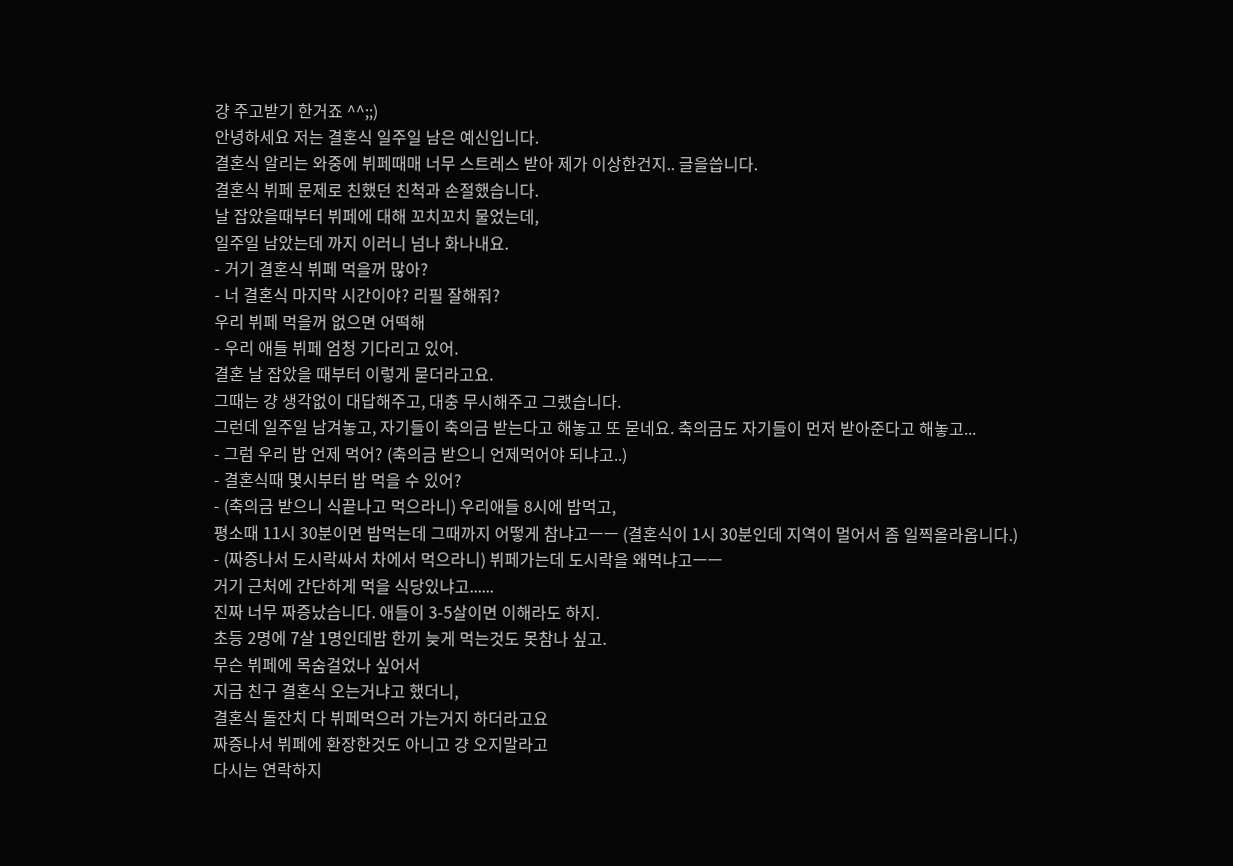걍 주고받기 한거죠 ^^;;)
안녕하세요 저는 결혼식 일주일 남은 예신입니다.
결혼식 알리는 와중에 뷔페때매 너무 스트레스 받아 제가 이상한건지.. 글을씁니다.
결혼식 뷔페 문제로 친했던 친척과 손절했습니다.
날 잡았을때부터 뷔페에 대해 꼬치꼬치 물었는데,
일주일 남았는데 까지 이러니 넘나 화나내요.
- 거기 결혼식 뷔페 먹을꺼 많아?
- 너 결혼식 마지막 시간이야? 리필 잘해줘?
우리 뷔페 먹을꺼 없으면 어떡해
- 우리 애들 뷔페 엄청 기다리고 있어.
결혼 날 잡았을 때부터 이렇게 묻더라고요.
그때는 걍 생각없이 대답해주고, 대충 무시해주고 그랬습니다.
그런데 일주일 남겨놓고, 자기들이 축의금 받는다고 해놓고 또 묻네요. 축의금도 자기들이 먼저 받아준다고 해놓고...
- 그럼 우리 밥 언제 먹어? (축의금 받으니 언제먹어야 되냐고..)
- 결혼식때 몇시부터 밥 먹을 수 있어?
- (축의금 받으니 식끝나고 먹으라니) 우리애들 8시에 밥먹고,
평소때 11시 30분이면 밥먹는데 그때까지 어떻게 참냐고ㅡㅡ (결혼식이 1시 30분인데 지역이 멀어서 좀 일찍올라옵니다.)
- (짜증나서 도시락싸서 차에서 먹으라니) 뷔페가는데 도시락을 왜먹냐고ㅡㅡ
거기 근처에 간단하게 먹을 식당있냐고......
진짜 너무 짜증났습니다. 애들이 3-5살이면 이해라도 하지.
초등 2명에 7살 1명인데밥 한끼 늦게 먹는것도 못참나 싶고.
무슨 뷔페에 목숨걸었나 싶어서
지금 친구 결혼식 오는거냐고 했더니,
결혼식 돌잔치 다 뷔페먹으러 가는거지 하더라고요
짜증나서 뷔페에 환장한것도 아니고 걍 오지말라고
다시는 연락하지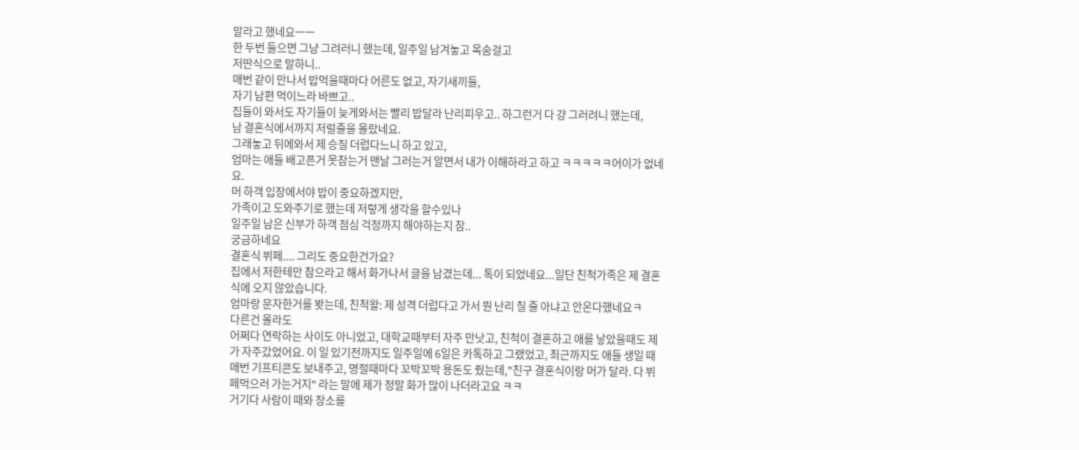말라고 했네요ㅡㅡ
한 두번 들으면 그냥 그려러니 했는데, 일주일 남겨놓고 목숨걸고
저딴식으로 말하니..
매번 같이 만나서 밥먹을때마다 어른도 없고, 자기새끼들,
자기 남편 먹이느라 바쁘고..
집들이 와서도 자기들이 늦게와서는 빨리 밥달라 난리피우고.. 하그런거 다 걍 그러려니 했는데,
남 결혼식에서까지 저럴줄을 몰랐네요.
그래놓고 뒤에와서 제 승질 더럽다느니 하고 있고,
엄마는 애들 배고픈거 못참는거 맨날 그러는거 알면서 내가 이해하라고 하고 ㅋㅋㅋㅋㅋ어이가 없네요.
머 하객 입장에서야 밥이 중요하겠지만,
가족이고 도와주기로 했는데 저렇게 생각을 할수있나
일주일 남은 신부가 하객 점심 걱정까지 해야하는지 참..
궁금하네요
결혼식 뷔페.... 그리도 중요한건가요?
집에서 저한테만 참으라고 해서 화가나서 글을 남겼는데... 톡이 되었네요...일단 친척가족은 제 결혼식에 오지 않았습니다.
엄마랑 문자한거를 봣는데, 친척왈: 제 성격 더럽다고 가서 뭔 난리 칠 줄 아냐고 안온다했네요ㅋ
다른건 몰라도
어쩌다 연락하는 사이도 아니었고, 대학교때부터 자주 만낫고, 친척이 결혼하고 애를 낳았을때도 제가 자주갔었어요. 이 일 있기전까지도 일주일에 6일은 카톡하고 그랬었고, 최근까지도 애들 생일 때 매번 기프티콘도 보내주고, 명절때마다 꼬박꼬박 용돈도 줬는데,"친구 결혼식이랑 머가 달라. 다 뷔페먹으러 가는거지" 라는 말에 제가 정말 화가 많이 나더라고요 ㅋㅋ
거기다 사람이 때와 장소를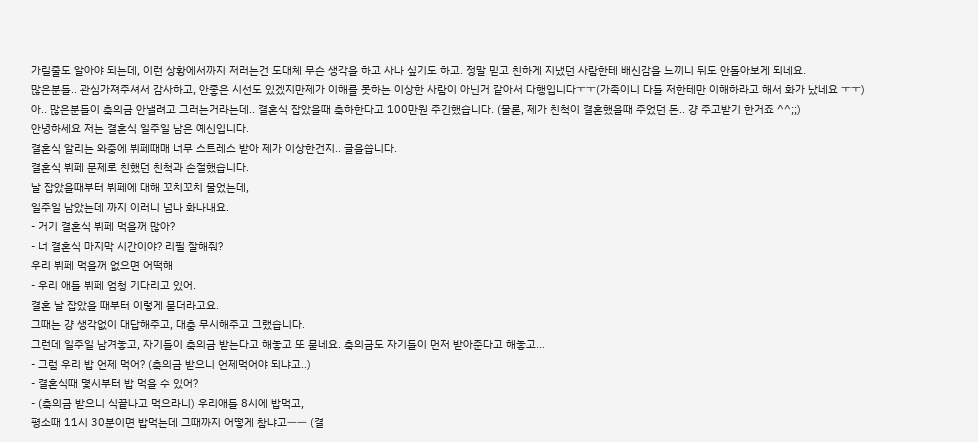가릴줄도 알아야 되는데, 이런 상황에서까지 저러는건 도대체 무슨 생각을 하고 사나 싶기도 하고. 정말 믿고 친하게 지냈던 사람한테 배신감을 느끼니 뒤도 안돌아보게 되네요.
많은분들.. 관심가져주셔서 감사하고, 안좋은 시선도 있겠지만제가 이해를 못하는 이상한 사람이 아닌거 같아서 다행입니다ㅜㅜ(가족이니 다들 저한테만 이해하라고 해서 화가 났네요 ㅜㅜ)
아.. 많은분들이 축의금 안낼려고 그러는거라는데.. 결혼식 잡았을때 축하한다고 100만원 주긴했습니다. (물론, 제가 친척이 결혼했을때 주었던 돈.. 걍 주고받기 한거죠 ^^;;)
안녕하세요 저는 결혼식 일주일 남은 예신입니다.
결혼식 알리는 와중에 뷔페때매 너무 스트레스 받아 제가 이상한건지.. 글을씁니다.
결혼식 뷔페 문제로 친했던 친척과 손절했습니다.
날 잡았을때부터 뷔페에 대해 꼬치꼬치 물었는데,
일주일 남았는데 까지 이러니 넘나 화나내요.
- 거기 결혼식 뷔페 먹을꺼 많아?
- 너 결혼식 마지막 시간이야? 리필 잘해줘?
우리 뷔페 먹을꺼 없으면 어떡해
- 우리 애들 뷔페 엄청 기다리고 있어.
결혼 날 잡았을 때부터 이렇게 묻더라고요.
그때는 걍 생각없이 대답해주고, 대충 무시해주고 그랬습니다.
그런데 일주일 남겨놓고, 자기들이 축의금 받는다고 해놓고 또 묻네요. 축의금도 자기들이 먼저 받아준다고 해놓고...
- 그럼 우리 밥 언제 먹어? (축의금 받으니 언제먹어야 되냐고..)
- 결혼식때 몇시부터 밥 먹을 수 있어?
- (축의금 받으니 식끝나고 먹으라니) 우리애들 8시에 밥먹고,
평소때 11시 30분이면 밥먹는데 그때까지 어떻게 참냐고ㅡㅡ (결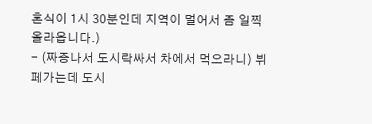혼식이 1시 30분인데 지역이 멀어서 좀 일찍올라옵니다.)
- (짜증나서 도시락싸서 차에서 먹으라니) 뷔페가는데 도시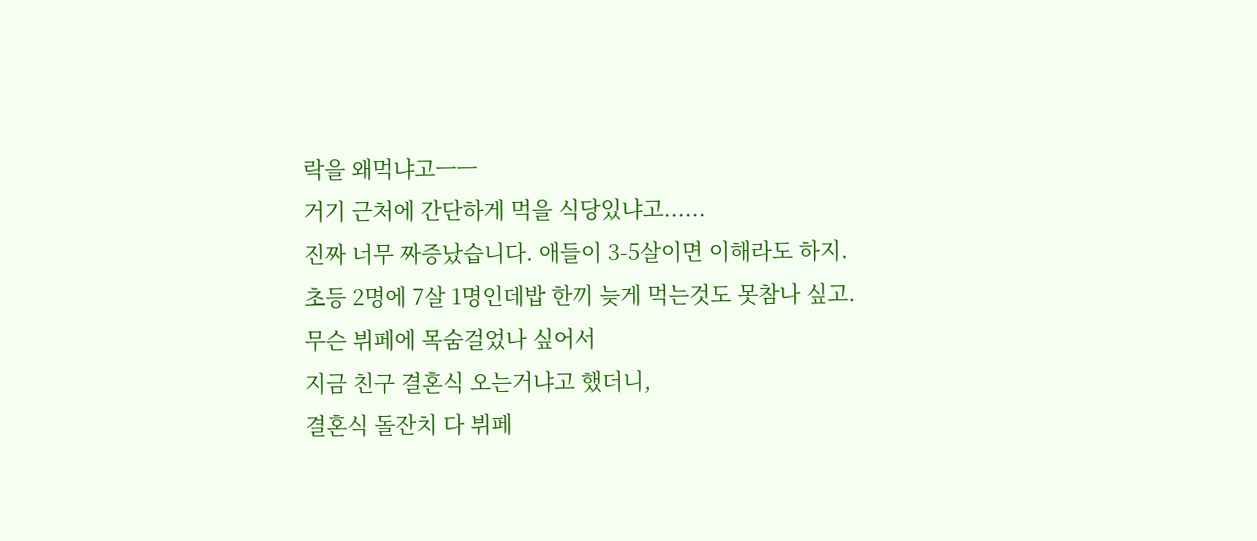락을 왜먹냐고ㅡㅡ
거기 근처에 간단하게 먹을 식당있냐고......
진짜 너무 짜증났습니다. 애들이 3-5살이면 이해라도 하지.
초등 2명에 7살 1명인데밥 한끼 늦게 먹는것도 못참나 싶고.
무슨 뷔페에 목숨걸었나 싶어서
지금 친구 결혼식 오는거냐고 했더니,
결혼식 돌잔치 다 뷔페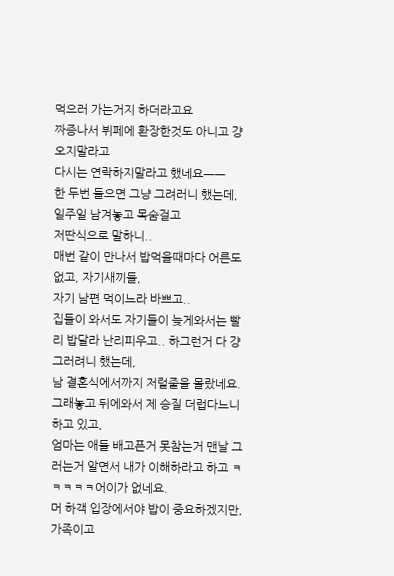먹으러 가는거지 하더라고요
짜증나서 뷔페에 환장한것도 아니고 걍 오지말라고
다시는 연락하지말라고 했네요ㅡㅡ
한 두번 들으면 그냥 그려러니 했는데, 일주일 남겨놓고 목숨걸고
저딴식으로 말하니..
매번 같이 만나서 밥먹을때마다 어른도 없고, 자기새끼들,
자기 남편 먹이느라 바쁘고..
집들이 와서도 자기들이 늦게와서는 빨리 밥달라 난리피우고.. 하그런거 다 걍 그러려니 했는데,
남 결혼식에서까지 저럴줄을 몰랐네요.
그래놓고 뒤에와서 제 승질 더럽다느니 하고 있고,
엄마는 애들 배고픈거 못참는거 맨날 그러는거 알면서 내가 이해하라고 하고 ㅋㅋㅋㅋㅋ어이가 없네요.
머 하객 입장에서야 밥이 중요하겠지만,
가족이고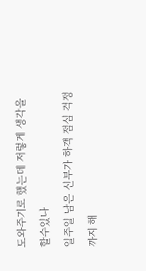도와주기로 했는데 저렇게 생각을 할수있나
일주일 남은 신부가 하객 점심 걱정까지 해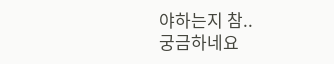야하는지 참..
궁금하네요